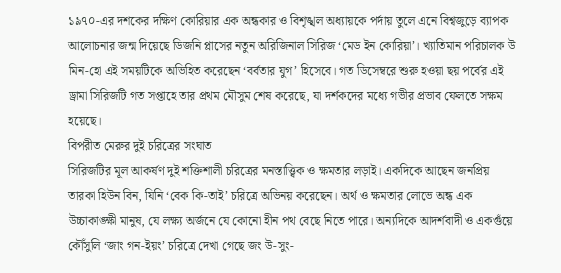১৯৭০-এর দশকের দক্ষিণ কোরিয়ার এক অন্ধকার ও বিশৃঙ্খল অধ্যায়কে পর্দায় তুলে এনে বিশ্বজুড়ে ব্যাপক আলোচনার জন্ম দিয়েছে ডিজনি প্লাসের নতুন অরিজিনাল সিরিজ ‘মেড ইন কোরিয়া’। খ্যাতিমান পরিচালক উ মিন-হো এই সময়টিকে অভিহিত করেছেন ‘বর্বতার যুগ’ হিসেবে। গত ডিসেম্বরে শুরু হওয়া ছয় পর্বের এই ড্রামা সিরিজটি গত সপ্তাহে তার প্রথম মৌসুম শেষ করেছে, যা দর্শকদের মধ্যে গভীর প্রভাব ফেলতে সক্ষম হয়েছে।
বিপরীত মেরুর দুই চরিত্রের সংঘাত
সিরিজটির মূল আকর্ষণ দুই শক্তিশালী চরিত্রের মনস্তাত্ত্বিক ও ক্ষমতার লড়াই। একদিকে আছেন জনপ্রিয় তারকা হিউন বিন, যিনি ‘বেক কি-তাই’ চরিত্রে অভিনয় করেছেন। অর্থ ও ক্ষমতার লোভে অন্ধ এক উচ্চাকাঙ্ক্ষী মানুষ, যে লক্ষ্য অর্জনে যে কোনো হীন পথ বেছে নিতে পারে। অন্যদিকে আদর্শবাদী ও একগুঁয়ে কৌঁসুলি ‘জাং গন-ইয়ং’ চরিত্রে দেখা গেছে জং উ-সুং-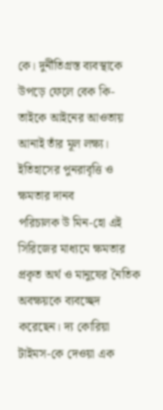কে। দুর্নীতিগ্রস্ত ব্যবস্থাকে উপড়ে ফেলে বেক কি-তাইকে আইনের আওতায় আনাই তাঁর মূল লক্ষ্য।
ইতিহাসের পুনরাবৃত্তি ও ক্ষমতার দানব
পরিচালক উ মিন-হো এই সিরিজের মাধ্যমে ক্ষমতার প্রকৃত অর্থ ও মানুষের নৈতিক অবক্ষয়কে ব্যবচ্ছেদ করেছেন। দ্য কোরিয়া টাইমস-কে দেওয়া এক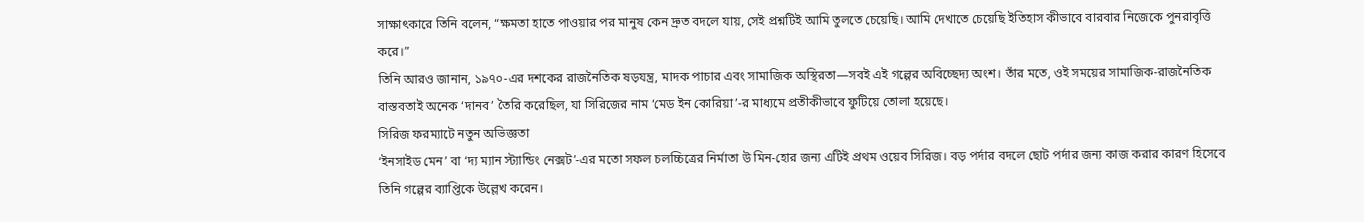সাক্ষাৎকারে তিনি বলেন, “ক্ষমতা হাতে পাওয়ার পর মানুষ কেন দ্রুত বদলে যায়, সেই প্রশ্নটিই আমি তুলতে চেয়েছি। আমি দেখাতে চেয়েছি ইতিহাস কীভাবে বারবার নিজেকে পুনরাবৃত্তি করে।”
তিনি আরও জানান, ১৯৭০-এর দশকের রাজনৈতিক ষড়যন্ত্র, মাদক পাচার এবং সামাজিক অস্থিরতা—সবই এই গল্পের অবিচ্ছেদ্য অংশ। তাঁর মতে, ওই সময়ের সামাজিক-রাজনৈতিক বাস্তবতাই অনেক ‘দানব’ তৈরি করেছিল, যা সিরিজের নাম ‘মেড ইন কোরিয়া’-র মাধ্যমে প্রতীকীভাবে ফুটিয়ে তোলা হয়েছে।
সিরিজ ফরম্যাটে নতুন অভিজ্ঞতা
‘ইনসাইড মেন’ বা ‘দ্য ম্যান স্ট্যান্ডিং নেক্সট’-এর মতো সফল চলচ্চিত্রের নির্মাতা উ মিন-হোর জন্য এটিই প্রথম ওয়েব সিরিজ। বড় পর্দার বদলে ছোট পর্দার জন্য কাজ করার কারণ হিসেবে তিনি গল্পের ব্যাপ্তিকে উল্লেখ করেন।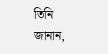তিনি জানান,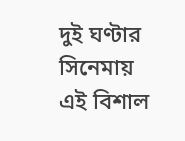দুই ঘণ্টার সিনেমায় এই বিশাল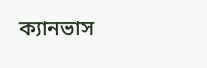ক্যানভাস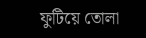ফুটিয়ে তোলা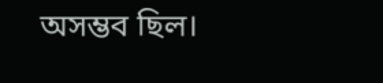অসম্ভব ছিল।